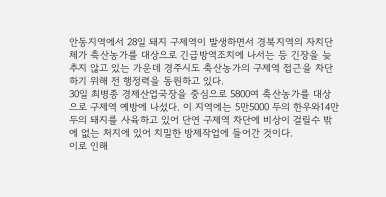안동지역에서 28일 돼지 구제역이 발생하면서 경북지역의 자치단체가 축산농가를 대상으로 긴급방역조치에 나서는 등 긴장을 늦추지 않고 있는 가운데 경주시도 축산농가의 구제역 접근을 차단하기 위해 전 행정력을 동원하고 있다.
30일 최병종 경제산업국장을 중심으로 5800여 축산농가를 대상으로 구제역 예방에 나섰다. 이 지역에는 5만5000 두의 한우와14만 두의 돼지를 사육하고 있어 단연 구제역 차단에 비상이 걸릴수 밖에 없는 처지에 있어 치밀한 방제작업에 들어간 것이다.
이로 인해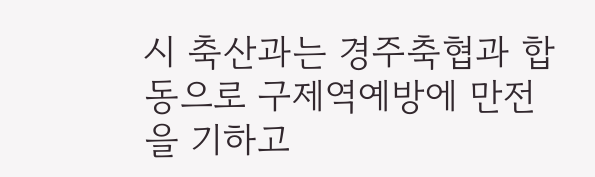시 축산과는 경주축협과 합동으로 구제역예방에 만전을 기하고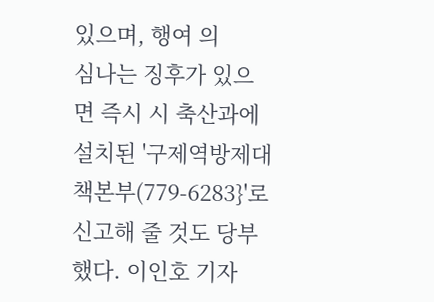있으며, 행여 의
심나는 징후가 있으면 즉시 시 축산과에 설치된 '구제역방제대책본부(779-6283}'로 신고해 줄 것도 당부했다. 이인호 기자